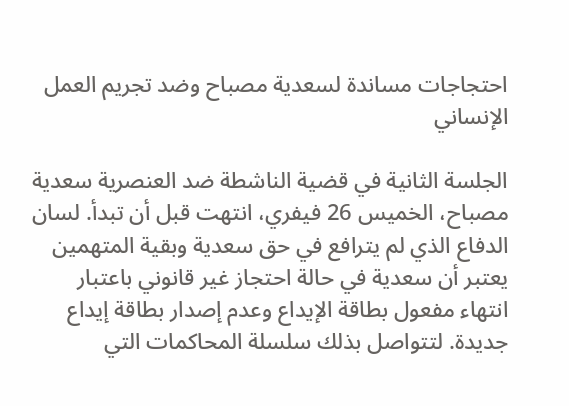احتجاجات مساندة لسعدية مصباح وضد تجريم العمل الإنساني

الجلسة الثانية في قضية الناشطة ضد العنصرية سعدية مصباح، الخميس 26 فيفري، انتهت قبل أن تبدأ. لسان الدفاع الذي لم يترافع في حق سعدية وبقية المتهمين يعتبر أن سعدية في حالة احتجاز غير قانوني باعتبار انتهاء مفعول بطاقة الإيداع وعدم إصدار بطاقة إيداع جديدة. لتتواصل بذلك سلسلة المحاكمات التي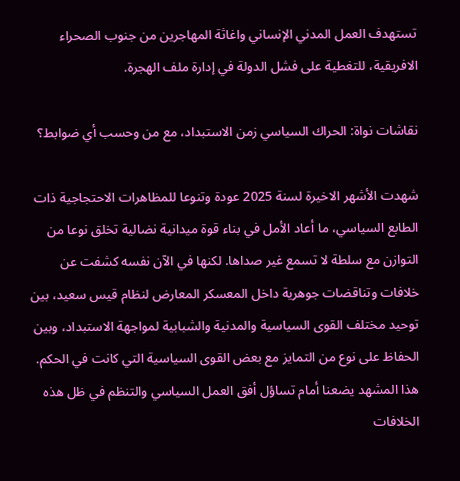تستهدف العمل المدني الإنساني واغاثة المهاجرين من جنوب الصحراء الافريقية، للتغطية على فشل الدولة في إدارة ملف الهجرة.

نقاشات نواة: الحراك السياسي زمن الاستبداد، مع من وحسب أي ضوابط؟

شهدت الأشهر الاخيرة لسنة 2025 عودة وتنوعا للمظاهرات الاحتجاجية ذات الطابع السياسي، ما أعاد الأمل في بناء قوة ميدانية نضالية تخلق نوعا من التوازن مع سلطة لا تسمع غير صداها. لكنها في الآن نفسه كشفت عن خلافات وتناقضات جوهرية داخل المعسكر المعارض لنظام قيس سعيد، بين توحيد مختلف القوى السياسية والمدنية والشبابية لمواجهة الاستبداد، وبين الحفاظ على نوع من التمايز مع بعض القوى السياسية التي كانت في الحكم. هذا المشهد يضعنا أمام تساؤل أفق العمل السياسي والتنظم في ظل هذه الخلافات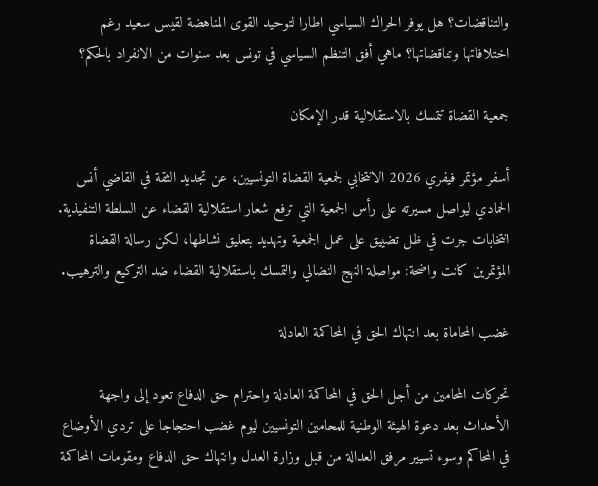والتناقضات؟ هل يوفر الحراك السياسي اطارا لتوحيد القوى المناهضة لقيس سعيد رغم اختلافاتها وتناقضاتها؟ ماهي أفق التنظم السياسي في تونس بعد سنوات من الانفراد بالحكم؟

جمعية القضاة تتمسك بالاستقلالية قدر الإمكان

أسفر مؤتمر فيفري 2026 الانتخابي لجمعية القضاة التونسيين، عن تجديد الثقة في القاضي أنس الحمادي ليواصل مسيرته على رأس الجمعية التي ترفع شعار استقلالية القضاء عن السلطة التنفيذية. انتخابات جرت في ظل تضييق على عمل الجمعية وتهديد بتعليق نشاطها، لكن رسالة القضاة المؤتمرين كانت واضحة: مواصلة النهج النضالي والتمسك باستقلالية القضاء ضد التركيع والترهيب.

غضب المحاماة بعد انتهاك الحق في المحاكمة العادلة

تحركات المحامين من أجل الحق في المحاكمة العادلة واحترام حق الدفاع تعود إلى واجهة الأحداث بعد دعوة الهيئة الوطنية للمحامين التونسيين ليوم غضب احتجاجا على تردي الأوضاع في المحاكم وسوء تسيير مرفق العدالة من قبل وزارة العدل وانتهاك حق الدفاع ومقومات المحاكمة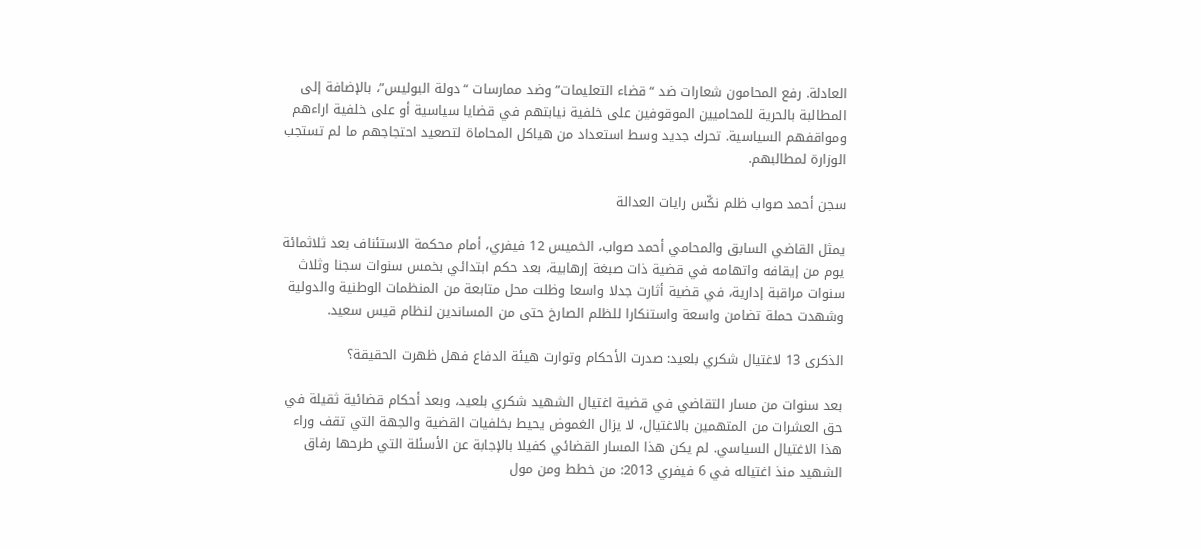العادلة. رفع المحامون شعارات ضد “قضاء التعليمات” وضد ممارسات “دولة البوليس”، بالإضافة إلى المطالبة بالحرية للمحاميين الموقوفين على خلفية نيابتهم في قضايا سياسية أو على خلفية اراءهم ومواقفهم السياسية. تحرك جديد وسط استعداد من هياكل المحاماة لتصعيد احتجاجهم ما لم تستجب الوزارة لمطالبهم.

سجن أحمد صواب ظلم نكّس رايات العدالة

يمثل القاضي السابق والمحامي أحمد صواب، الخميس 12 فيفري، أمام محكمة الاستئناف بعد ثلاثمائة يوم من إيقافه واتهامه في قضية ذات صبغة إرهابية، بعد حكم ابتدائي بخمس سنوات سجنا وثلاث سنوات مراقبة إدارية، في قضية أثارت جدلا واسعا وظلت محل متابعة من المنظمات الوطنية والدولية وشهدت حملة تضامن واسعة واستنكارا للظلم الصارخ حتى من المساندين لنظام قيس سعيد.

الذكرى 13 لاغتيال شكري بلعيد: صدرت الأحكام وتوارت هيئة الدفاع فهل ظهرت الحقيقة؟

بعد سنوات من مسار التقاضي في قضية اغتيال الشهيد شكري بلعيد، وبعد أحكام قضائية ثقيلة في حق العشرات من المتهمين بالاغتيال، لا يزال الغموض يحيط بخلفيات القضية والجهة التي تقف وراء هذا الاغتيال السياسي. لم يكن هذا المسار القضائي كفيلا بالإجابة عن الأسئلة التي طرحها رفاق الشهيد منذ اغتياله في 6 فيفري 2013: من خطط ومن مول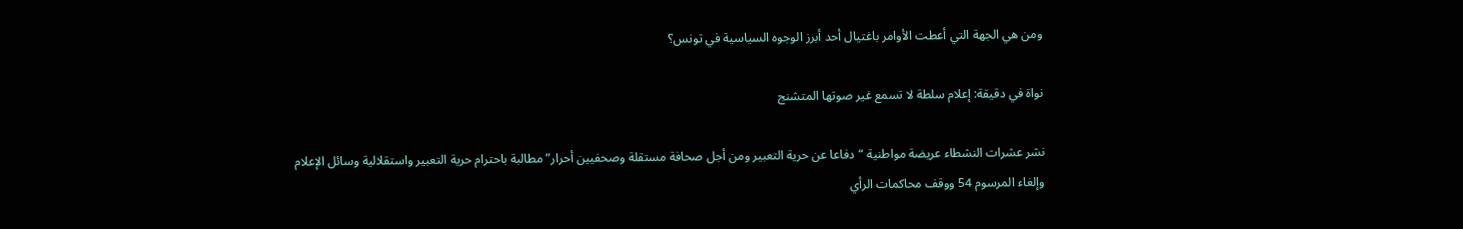ومن هي الجهة التي أعطت الأوامر باغتيال أحد أبرز الوجوه السياسية في تونس؟

نواة في دقيقة: إعلام سلطة لا تسمع غير صوتها المتشنج

نشر عشرات النشطاء عريضة مواطنية “دفاعا عن حرية التعبير ومن أجل صحافة مستقلة وصحفيين أحرار” مطالبة باحترام حرية التعبير واستقلالية وسائل الإعلام وإلغاء المرسوم 54 ووقف محاكمات الرأي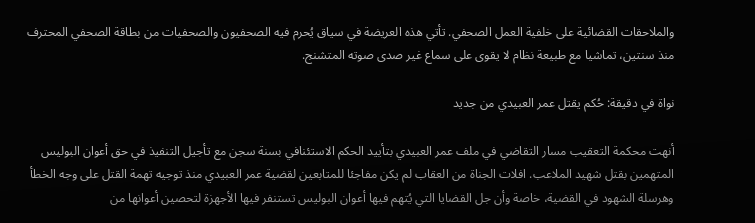والملاحقات القضائية على خلفية العمل الصحفي. تأتي هذه العريضة في سياق يُحرم فيه الصحفيون والصحفيات من بطاقة الصحفي المحترف منذ سنتين، تماشيا مع طبيعة نظام لا يقوى على سماع غير صدى صوته المتشنج.

نواة في دقيقة: حُكم يقتل عمر العبيدي من جديد

أنهت محكمة التعقيب مسار التقاضي في ملف عمر العبيدي بتأييد الحكم الاستئنافي بسنة سجن مع تأجيل التنفيذ في حق أعوان البوليس المتهمين بقتل شهيد الملاعب. افلات الجناة من العقاب لم يكن مفاجئا للمتابعين لقضية عمر العبيدي منذ توجيه تهمة القتل على وجه الخطأ وهرسلة الشهود في القضية، خاصة وأن جل القضايا التي يُتهم فيها أعوان البوليس تستنفر فيها الأجهزة لتحصين أعوانها من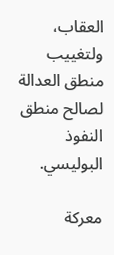العقاب، ولتغييب منطق العدالة لصالح منطق النفوذ البوليسي.

معركة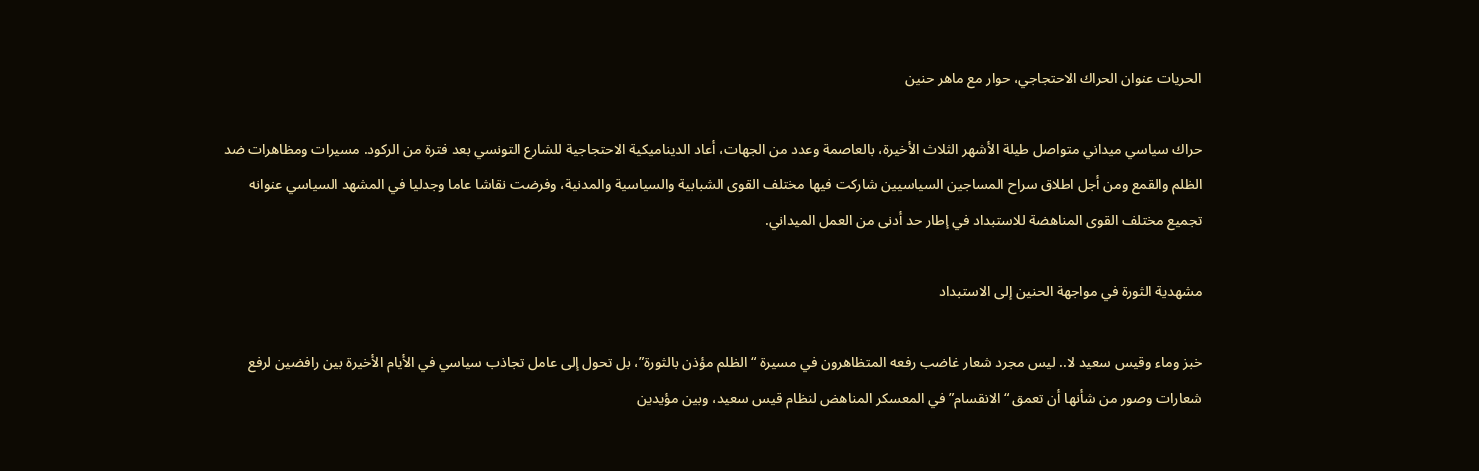الحريات عنوان الحراك الاحتجاجي، حوار مع ماهر حنين

حراك سياسي ميداني متواصل طيلة الأشهر الثلاث الأخيرة، بالعاصمة وعدد من الجهات، أعاد الديناميكية الاحتجاجية للشارع التونسي بعد فترة من الركود. مسيرات ومظاهرات ضد الظلم والقمع ومن أجل اطلاق سراح المساجين السياسيين شاركت فيها مختلف القوى الشبابية والسياسية والمدنية، وفرضت نقاشا عاما وجدليا في المشهد السياسي عنوانه تجميع مختلف القوى المناهضة للاستبداد في إطار حد أدنى من العمل الميداني.

مشهدية الثورة في مواجهة الحنين إلى الاستبداد

خبز وماء وقيس سعيد لا.. ليس مجرد شعار غاضب رفعه المتظاهرون في مسيرة “الظلم مؤذن بالثورة”، بل تحول إلى عامل تجاذب سياسي في الأيام الأخيرة بين رافضين لرفع شعارات وصور من شأنها أن تعمق “الانقسام” في المعسكر المناهض لنظام قيس سعيد، وبين مؤيدين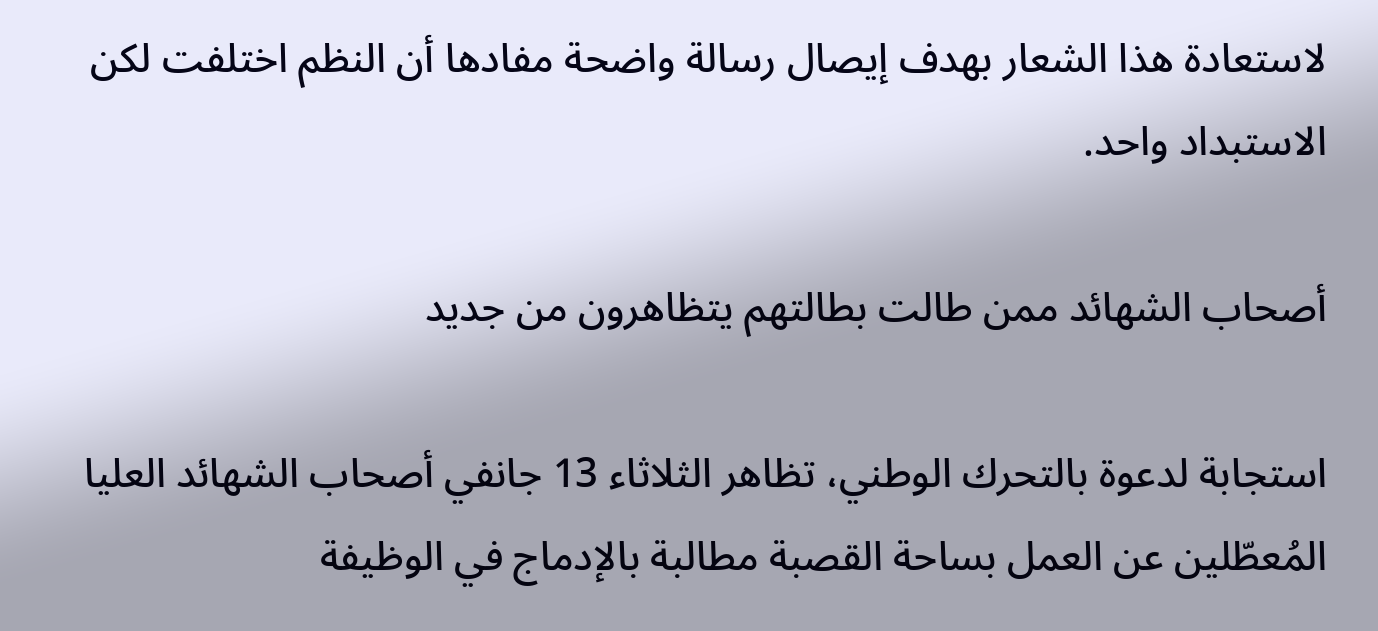لاستعادة هذا الشعار بهدف إيصال رسالة واضحة مفادها أن النظم اختلفت لكن الاستبداد واحد.

أصحاب الشهائد ممن طالت بطالتهم يتظاهرون من جديد

استجابة لدعوة بالتحرك الوطني، تظاهر الثلاثاء 13 جانفي أصحاب الشهائد العليا المُعطّلين عن العمل بساحة القصبة مطالبة بالإدماج في الوظيفة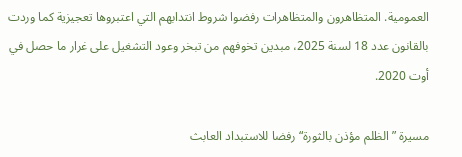العمومية. المتظاهرون والمتظاهرات رفضوا شروط انتدابهم التي اعتبروها تعجيزية كما وردت بالقانون عدد 18 لسنة 2025، مبدين تخوفهم من تبخر وعود التشغيل على غرار ما حصل في أوت 2020.

مسيرة ”الظلم مؤذن بالثورة“ رفضا للاستبداد العابث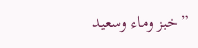”خبز وماء وسعيد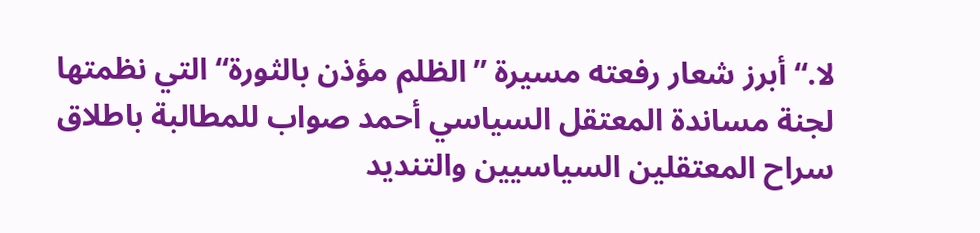لا.“ أبرز شعار رفعته مسيرة ”الظلم مؤذن بالثورة“ التي نظمتها لجنة مساندة المعتقل السياسي أحمد صواب للمطالبة باطلاق سراح المعتقلين السياسيين والتنديد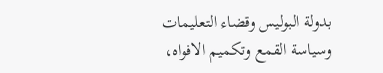بدولة البوليس وقضاء التعليمات وسياسة القمع وتكميم الافواه،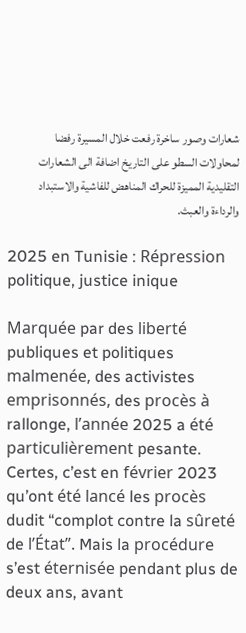شعارات وصور ساخرة رفعت خلال المسيرة رفضا لمحاولات السطو على التاريخ اضافة الى الشعارات التقليدية المميزة للحراك المناهض للفاشية والاستبداد والرداءة والعبث.

2025 en Tunisie : Répression politique, justice inique

Marquée par des liberté publiques et politiques malmenée, des activistes emprisonnés, des procès à rallonge, l’année 2025 a été particulièrement pesante. Certes, c’est en février 2023 qu’ont été lancé les procès dudit “complot contre la sûreté de l’État”. Mais la procédure s’est éternisée pendant plus de deux ans, avant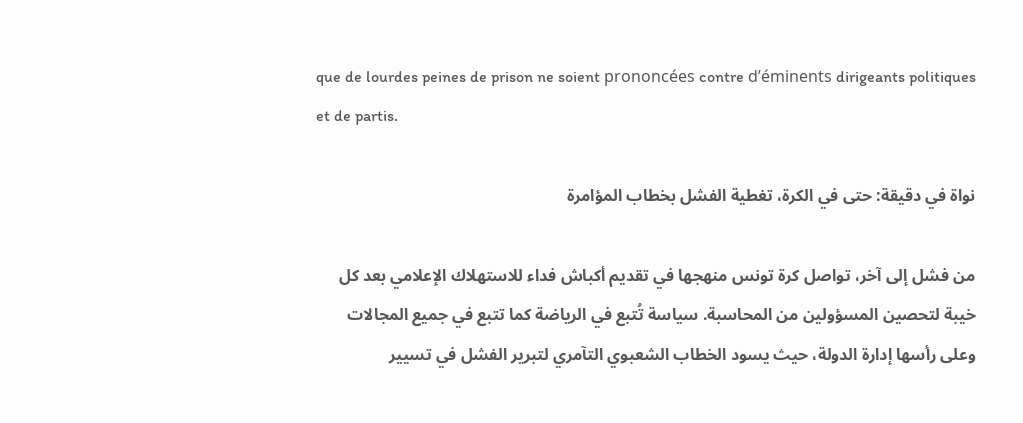que de lourdes peines de prison ne soient prononcées contre d’éminents dirigeants politiques et de partis.

نواة في دقيقة: حتى في الكرة، تغطية الفشل بخطاب المؤامرة

من فشل إلى آخر، تواصل كرة تونس منهجها في تقديم أكباش فداء للاستهلاك الإعلامي بعد كل خيبة لتحصين المسؤولين من المحاسبة. سياسة تُتبع في الرياضة كما تتبع في جميع المجالات وعلى رأسها إدارة الدولة، حيث يسود الخطاب الشعبوي التآمري لتبرير الفشل في تسيير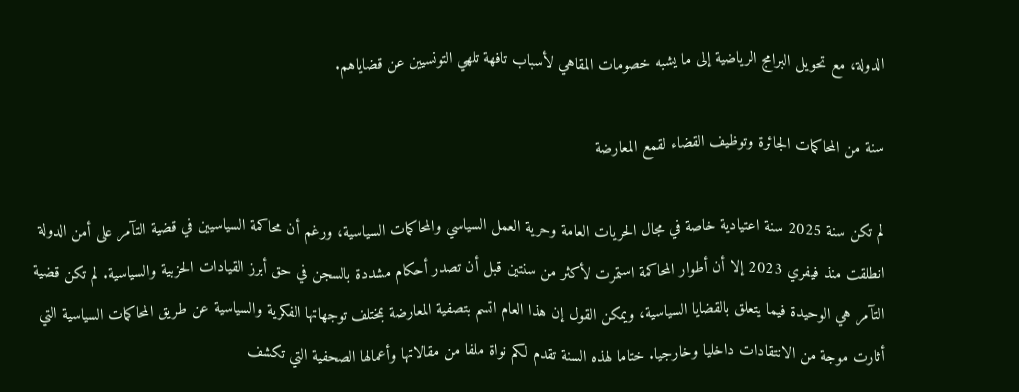الدولة، مع تحويل البرامج الرياضية إلى ما يشبه خصومات المقاهي لأسباب تافهة تلهي التونسيين عن قضاياهم.

سنة من المحاكمات الجائرة وتوظيف القضاء لقمع المعارضة

لم تكن سنة 2025 سنة اعتيادية خاصة في مجال الحريات العامة وحرية العمل السياسي والمحاكمات السياسية، ورغم أن محاكمة السياسيين في قضية التآمر على أمن الدولة انطلقت منذ فيفري 2023 إلا أن أطوار المحاكمة استمرت لأكثر من سنتين قبل أن تصدر أحكام مشددة بالسجن في حق أبرز القيادات الحزبية والسياسية. لم تكن قضية التآمر هي الوحيدة فيما يتعلق بالقضايا السياسية، ويمكن القول إن هذا العام اتسم بتصفية المعارضة بمختلف توجهاتها الفكرية والسياسية عن طريق المحاكمات السياسية التي أثارت موجة من الانتقادات داخليا وخارجيا. ختاما لهذه السنة تقدم لكم نواة ملفا من مقالاتها وأعمالها الصحفية التي تكشف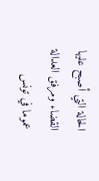الحالة التي أصبح عليها القضاء ومرفق العدالة عموما في تونس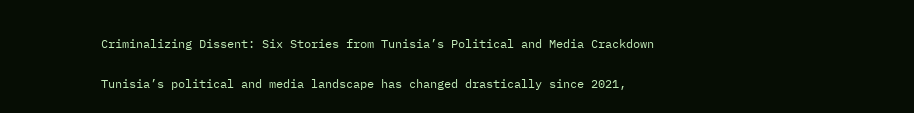Criminalizing Dissent: Six Stories from Tunisia’s Political and Media Crackdown

Tunisia’s political and media landscape has changed drastically since 2021,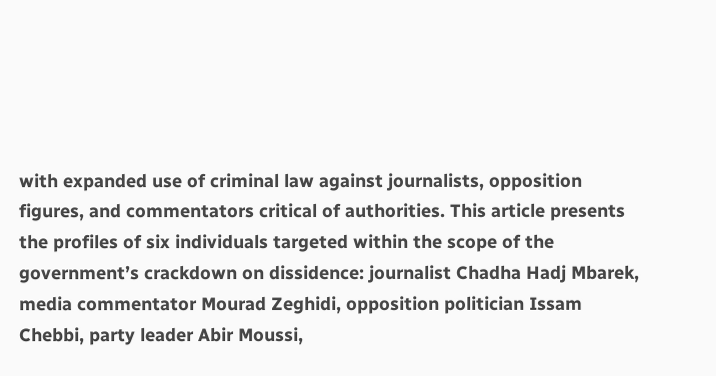with expanded use of criminal law against journalists, opposition figures, and commentators critical of authorities. This article presents the profiles of six individuals targeted within the scope of the government’s crackdown on dissidence: journalist Chadha Hadj Mbarek, media commentator Mourad Zeghidi, opposition politician Issam Chebbi, party leader Abir Moussi,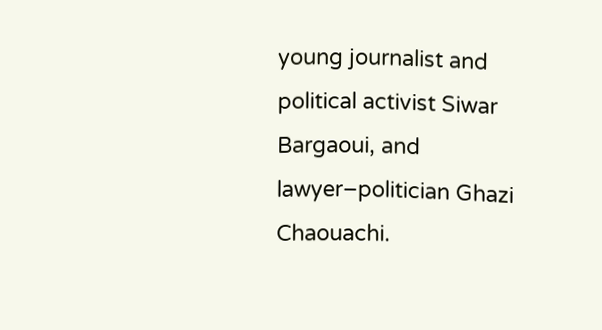young journalist and political activist Siwar Bargaoui, and lawyer–politician Ghazi Chaouachi.